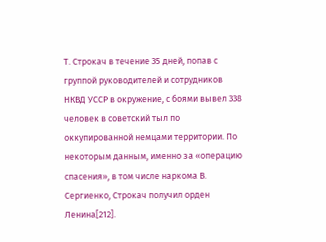Т. Строкач в течение 35 дней, попав с группой руководителей и сотрудников НКВД УССР в окружение, с боями вывел 338 человек в советский тыл по оккупированной немцами территории. По некоторым данным, именно за «операцию спасения», в том числе наркома В. Сергиенко, Строкач получил орден Ленина[212].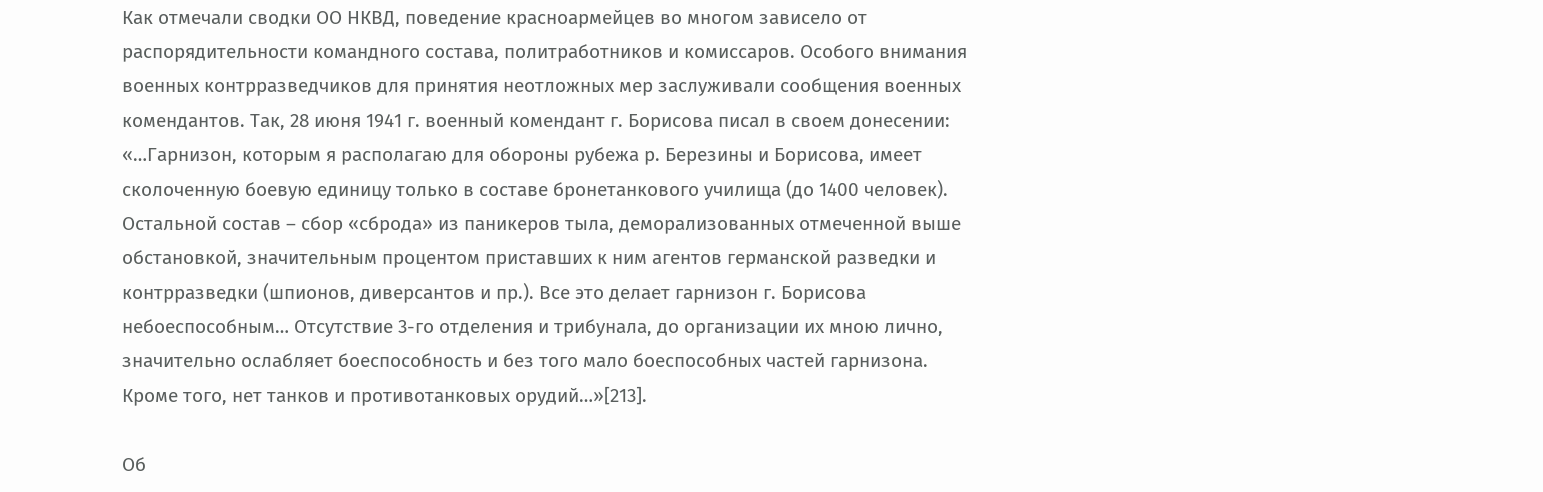Как отмечали сводки ОО НКВД, поведение красноармейцев во многом зависело от распорядительности командного состава, политработников и комиссаров. Особого внимания военных контрразведчиков для принятия неотложных мер заслуживали сообщения военных комендантов. Так, 28 июня 1941 г. военный комендант г. Борисова писал в своем донесении: «…Гарнизон, которым я располагаю для обороны рубежа р. Березины и Борисова, имеет сколоченную боевую единицу только в составе бронетанкового училища (до 1400 человек). Остальной состав – сбор «сброда» из паникеров тыла, деморализованных отмеченной выше обстановкой, значительным процентом приставших к ним агентов германской разведки и контрразведки (шпионов, диверсантов и пр.). Все это делает гарнизон г. Борисова небоеспособным… Отсутствие 3-го отделения и трибунала, до организации их мною лично, значительно ослабляет боеспособность и без того мало боеспособных частей гарнизона. Кроме того, нет танков и противотанковых орудий…»[213].

Об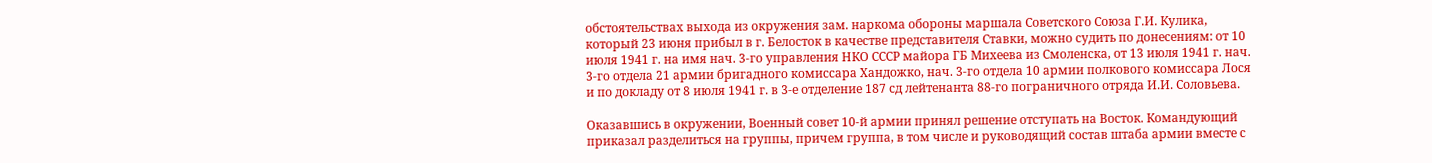обстоятельствах выхода из окружения зам. наркома обороны маршала Советского Союза Г.И. Кулика, который 23 июня прибыл в г. Белосток в качестве представителя Ставки, можно судить по донесениям: от 10 июля 1941 г. на имя нач. 3-го управления НКО СССР майора ГБ Михеева из Смоленска, от 13 июля 1941 г. нач. 3-го отдела 21 армии бригадного комиссара Хандожко, нач. 3-го отдела 10 армии полкового комиссара Лося и по докладу от 8 июля 1941 г. в 3-е отделение 187 сд лейтенанта 88-го пограничного отряда И.И. Соловьева.

Оказавшись в окружении, Военный совет 10-й армии принял решение отступать на Восток. Командующий приказал разделиться на группы, причем группа, в том числе и руководящий состав штаба армии вместе с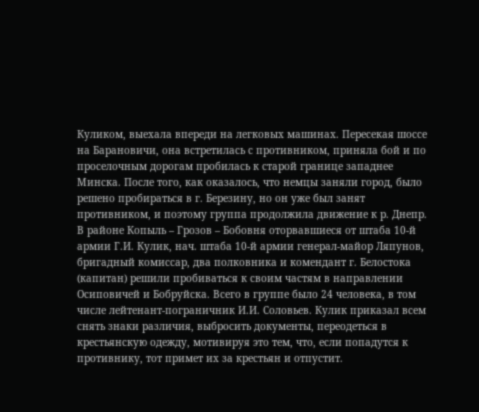Куликом, выехала впереди на легковых машинах. Пересекая шоссе на Барановичи, она встретилась с противником, приняла бой и по проселочным дорогам пробилась к старой границе западнее Минска. После того, как оказалось, что немцы заняли город, было решено пробираться в г. Березину, но он уже был занят противником, и поэтому группа продолжила движение к р. Днепр. В районе Копыль – Грозов – Бобовня оторвавшиеся от штаба 10-й армии Г.И. Кулик, нач. штаба 10-й армии генерал-майор Ляпунов, бригадный комиссар, два полковника и комендант г. Белостока (капитан) решили пробиваться к своим частям в направлении Осиповичей и Бобруйска. Всего в группе было 24 человека, в том числе лейтенант-пограничник И.И. Соловьев. Кулик приказал всем снять знаки различия, выбросить документы, переодеться в крестьянскую одежду, мотивируя это тем, что, если попадутся к противнику, тот примет их за крестьян и отпустит.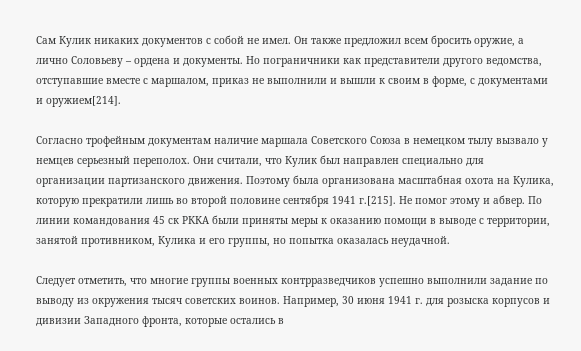Сам Кулик никаких документов с собой не имел. Он также предложил всем бросить оружие, а лично Соловьеву – ордена и документы. Но пограничники как представители другого ведомства, отступавшие вместе с маршалом, приказ не выполнили и вышли к своим в форме, с документами и оружием[214].

Согласно трофейным документам наличие маршала Советского Союза в немецком тылу вызвало у немцев серьезный переполох. Они считали, что Кулик был направлен специально для организации партизанского движения. Поэтому была организована масштабная охота на Кулика, которую прекратили лишь во второй половине сентября 1941 г.[215]. Не помог этому и абвер. По линии командования 45 ск РККА были приняты меры к оказанию помощи в выводе с территории, занятой противником, Кулика и его группы, но попытка оказалась неудачной.

Следует отметить, что многие группы военных контрразведчиков успешно выполнили задание по выводу из окружения тысяч советских воинов. Например, 30 июня 1941 г. для розыска корпусов и дивизии Западного фронта, которые остались в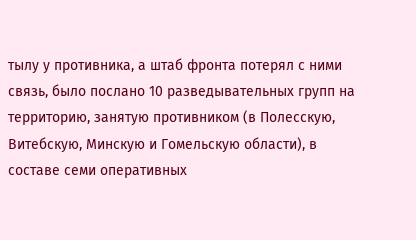тылу у противника, а штаб фронта потерял с ними связь, было послано 10 разведывательных групп на территорию, занятую противником (в Полесскую, Витебскую, Минскую и Гомельскую области), в составе семи оперативных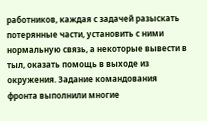работников, каждая с задачей разыскать потерянные части, установить с ними нормальную связь, а некоторые вывести в тыл, оказать помощь в выходе из окружения. Задание командования фронта выполнили многие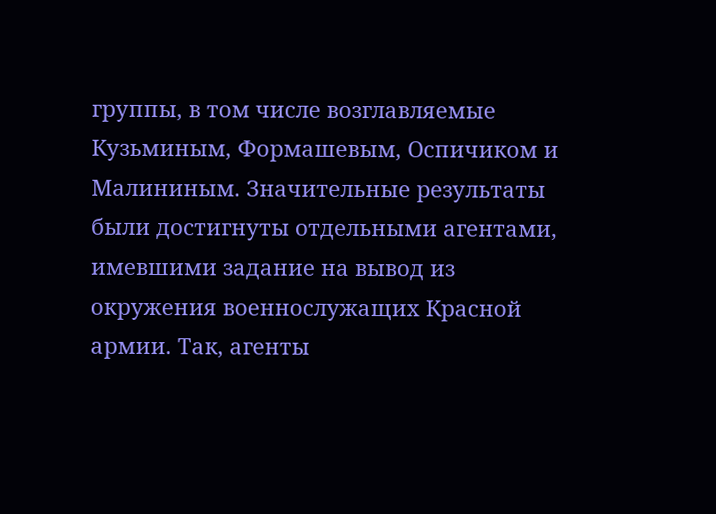группы, в том числе возглавляемые Кузьминым, Формашевым, Оспичиком и Малининым. Значительные результаты были достигнуты отдельными агентами, имевшими задание на вывод из окружения военнослужащих Красной армии. Так, агенты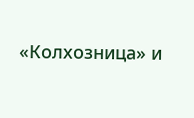«Колхозница» и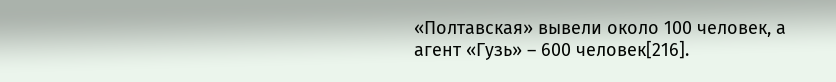«Полтавская» вывели около 100 человек, а агент «Гузь» – 600 человек[216].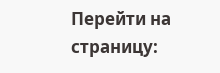Перейти на страницу: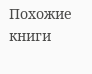Похожие книги